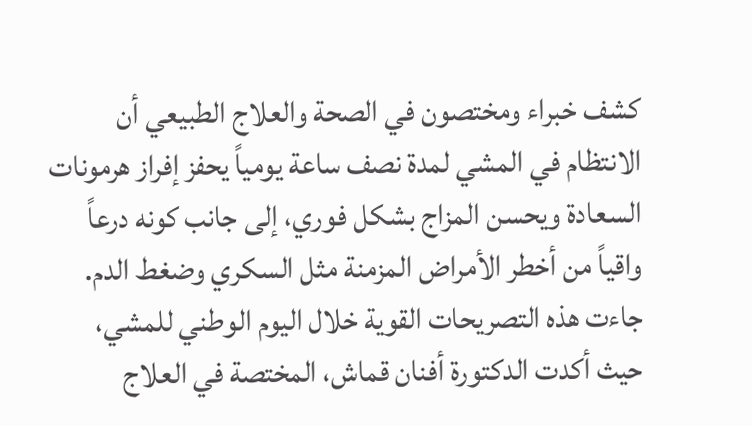كشف خبراء ومختصون في الصحة والعلاج الطبيعي أن الانتظام في المشي لمدة نصف ساعة يومياً يحفز إفراز هرمونات السعادة ويحسن المزاج بشكل فوري، إلى جانب كونه درعاً واقياً من أخطر الأمراض المزمنة مثل السكري وضغط الدم.
جاءت هذه التصريحات القوية خلال اليوم الوطني للمشي، حيث أكدت الدكتورة أفنان قماش، المختصة في العلاج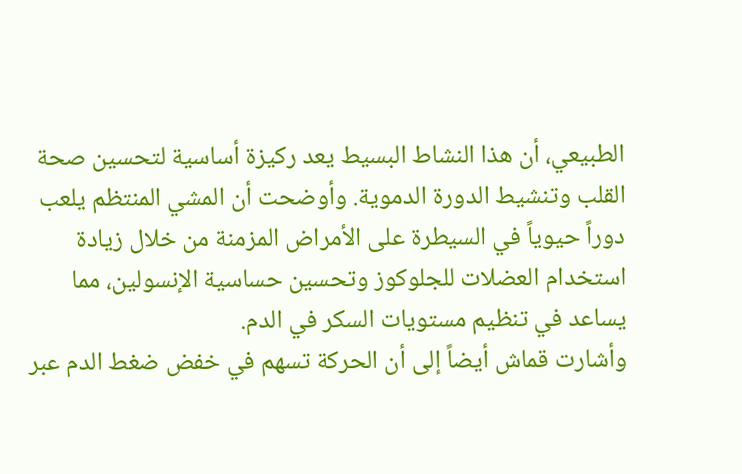الطبيعي، أن هذا النشاط البسيط يعد ركيزة أساسية لتحسين صحة القلب وتنشيط الدورة الدموية. وأوضحت أن المشي المنتظم يلعب دوراً حيوياً في السيطرة على الأمراض المزمنة من خلال زيادة استخدام العضلات للجلوكوز وتحسين حساسية الإنسولين، مما يساعد في تنظيم مستويات السكر في الدم.
وأشارت قماش أيضاً إلى أن الحركة تسهم في خفض ضغط الدم عبر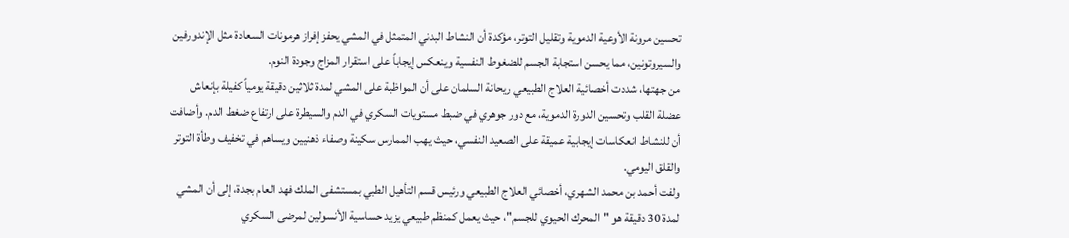تحسين مرونة الأوعية الدموية وتقليل التوتر، مؤكدة أن النشاط البدني المتمثل في المشي يحفز إفراز هرمونات السعادة مثل الإندورفين والسيروتونين، مما يحسن استجابة الجسم للضغوط النفسية وينعكس إيجاباً على استقرار المزاج وجودة النوم.
من جهتها، شددت أخصائية العلاج الطبيعي ريحانة السلمان على أن المواظبة على المشي لمدة ثلاثين دقيقة يومياً كفيلة بإنعاش عضلة القلب وتحسين الدورة الدموية، مع دور جوهري في ضبط مستويات السكري في الدم والسيطرة على ارتفاع ضغط الدم. وأضافت أن للنشاط انعكاسات إيجابية عميقة على الصعيد النفسي، حيث يهب الممارس سكينة وصفاء ذهنيين ويساهم في تخفيف وطأة التوتر والقلق اليومي.
ولفت أحمد بن محمد الشهري، أخصائي العلاج الطبيعي ورئيس قسم التأهيل الطبي بمستشفى الملك فهد العام بجدة، إلى أن المشي لمدة 30 دقيقة هو "المحرك الحيوي للجسم"، حيث يعمل كمنظم طبيعي يزيد حساسية الأنسولين لمرضى السكري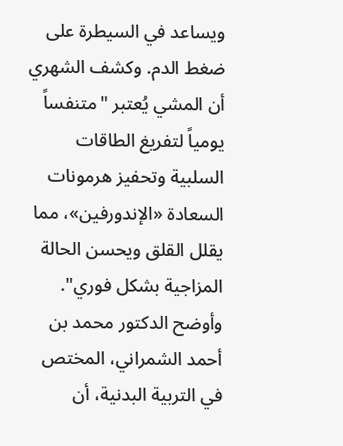ويساعد في السيطرة على ضغط الدم. وكشف الشهري أن المشي يُعتبر "متنفساً يومياً لتفريغ الطاقات السلبية وتحفيز هرمونات السعادة «الإندورفين»، مما يقلل القلق ويحسن الحالة المزاجية بشكل فوري".
وأوضح الدكتور محمد بن أحمد الشمراني، المختص في التربية البدنية، أن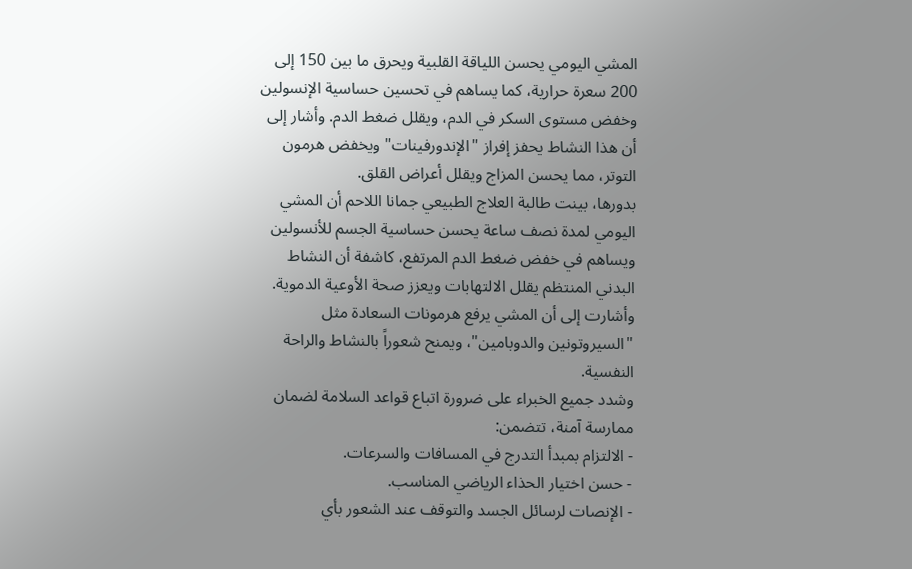المشي اليومي يحسن اللياقة القلبية ويحرق ما بين 150 إلى 200 سعرة حرارية، كما يساهم في تحسين حساسية الإنسولين وخفض مستوى السكر في الدم، ويقلل ضغط الدم. وأشار إلى أن هذا النشاط يحفز إفراز "الإندورفينات" ويخفض هرمون التوتر، مما يحسن المزاج ويقلل أعراض القلق.
بدورها، بينت طالبة العلاج الطبيعي جمانا اللاحم أن المشي اليومي لمدة نصف ساعة يحسن حساسية الجسم للأنسولين ويساهم في خفض ضغط الدم المرتفع، كاشفة أن النشاط البدني المنتظم يقلل الالتهابات ويعزز صحة الأوعية الدموية. وأشارت إلى أن المشي يرفع هرمونات السعادة مثل "السيروتونين والدوبامين"، ويمنح شعوراً بالنشاط والراحة النفسية.
وشدد جميع الخبراء على ضرورة اتباع قواعد السلامة لضمان ممارسة آمنة، تتضمن:
- الالتزام بمبدأ التدرج في المسافات والسرعات.
- حسن اختيار الحذاء الرياضي المناسب.
- الإنصات لرسائل الجسد والتوقف عند الشعور بأي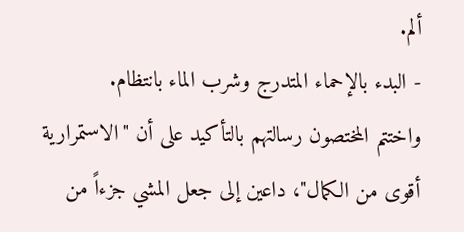ألم.
- البدء بالإحماء المتدرج وشرب الماء بانتظام.
واختتم المختصون رسالتهم بالتأكيد على أن "الاستمرارية أقوى من الكمال"، داعين إلى جعل المشي جزءاً من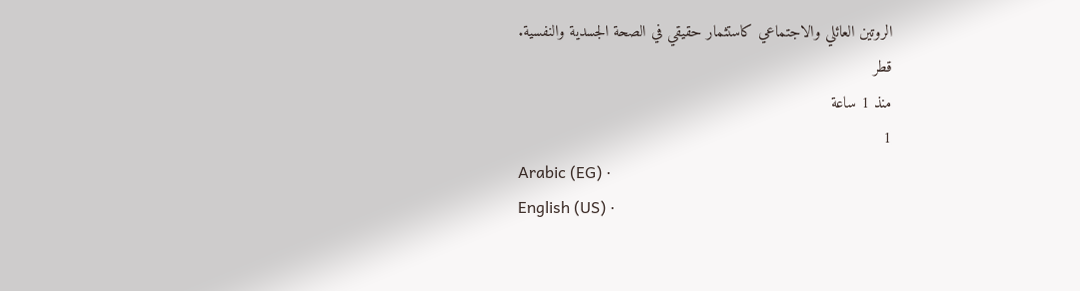الروتين العائلي والاجتماعي كاستثمار حقيقي في الصحة الجسدية والنفسية.
قطر
منذ 1 ساعة
1
Arabic (EG) ·
English (US) ·